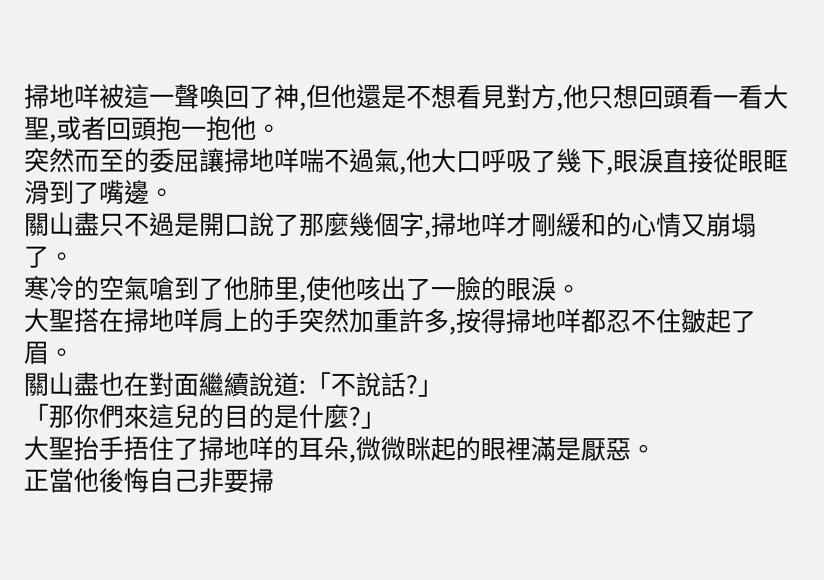掃地咩被這一聲喚回了神,但他還是不想看見對方,他只想回頭看一看大聖,或者回頭抱一抱他。
突然而至的委屈讓掃地咩喘不過氣,他大口呼吸了幾下,眼淚直接從眼眶滑到了嘴邊。
關山盡只不過是開口說了那麼幾個字,掃地咩才剛緩和的心情又崩塌了。
寒冷的空氣嗆到了他肺里,使他咳出了一臉的眼淚。
大聖搭在掃地咩肩上的手突然加重許多,按得掃地咩都忍不住皺起了眉。
關山盡也在對面繼續說道:「不說話?」
「那你們來這兒的目的是什麼?」
大聖抬手捂住了掃地咩的耳朵,微微眯起的眼裡滿是厭惡。
正當他後悔自己非要掃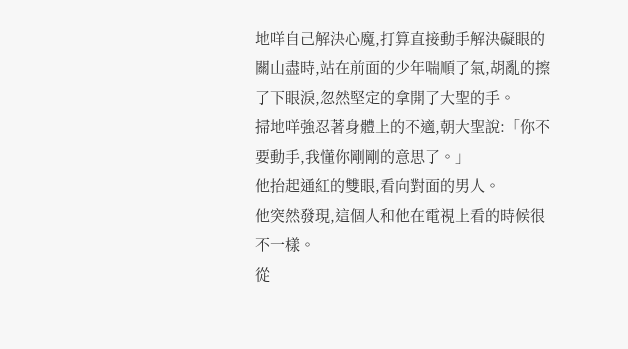地咩自己解決心魔,打算直接動手解決礙眼的關山盡時,站在前面的少年喘順了氣,胡亂的擦了下眼淚,忽然堅定的拿開了大聖的手。
掃地咩強忍著身體上的不適,朝大聖說:「你不要動手,我懂你剛剛的意思了。」
他抬起通紅的雙眼,看向對面的男人。
他突然發現,這個人和他在電視上看的時候很不一樣。
從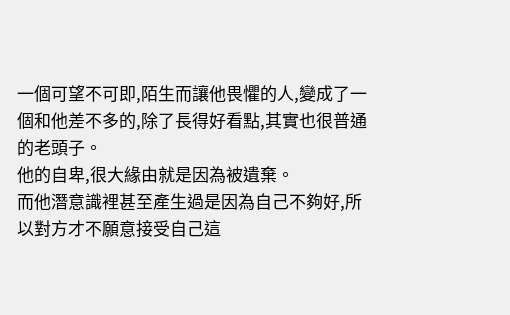一個可望不可即,陌生而讓他畏懼的人,變成了一個和他差不多的,除了長得好看點,其實也很普通的老頭子。
他的自卑,很大緣由就是因為被遺棄。
而他潛意識裡甚至產生過是因為自己不夠好,所以對方才不願意接受自己這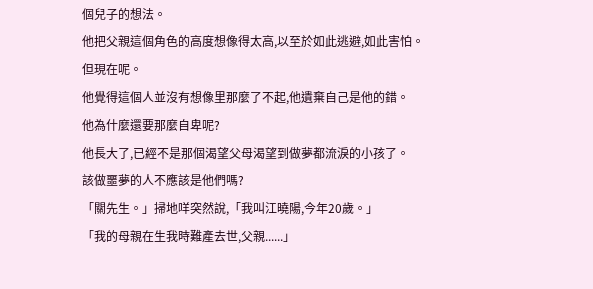個兒子的想法。
他把父親這個角色的高度想像得太高,以至於如此逃避,如此害怕。
但現在呢。
他覺得這個人並沒有想像里那麼了不起,他遺棄自己是他的錯。
他為什麼還要那麼自卑呢?
他長大了,已經不是那個渴望父母渴望到做夢都流淚的小孩了。
該做噩夢的人不應該是他們嗎?
「關先生。」掃地咩突然說,「我叫江曉陽,今年20歲。」
「我的母親在生我時難產去世,父親......」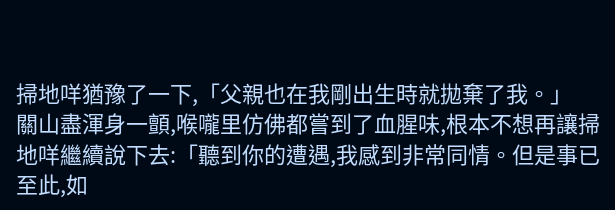掃地咩猶豫了一下,「父親也在我剛出生時就拋棄了我。」
關山盡渾身一顫,喉嚨里仿佛都嘗到了血腥味,根本不想再讓掃地咩繼續說下去:「聽到你的遭遇,我感到非常同情。但是事已至此,如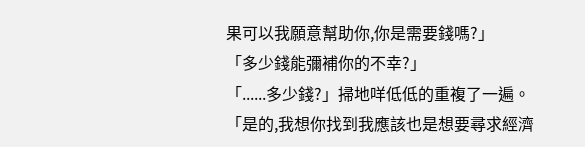果可以我願意幫助你,你是需要錢嗎?」
「多少錢能彌補你的不幸?」
「......多少錢?」掃地咩低低的重複了一遍。
「是的,我想你找到我應該也是想要尋求經濟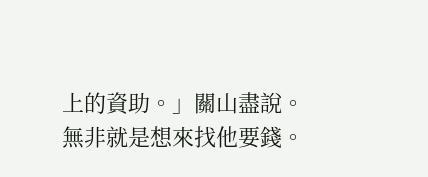上的資助。」關山盡說。
無非就是想來找他要錢。